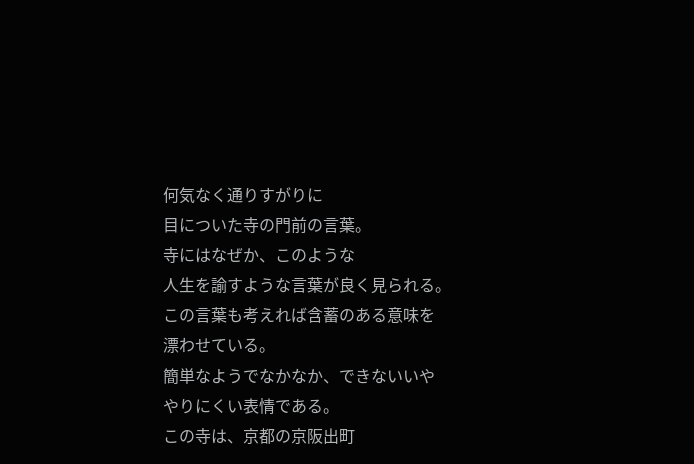何気なく通りすがりに
目についた寺の門前の言葉。
寺にはなぜか、このような
人生を諭すような言葉が良く見られる。
この言葉も考えれば含蓄のある意味を
漂わせている。
簡単なようでなかなか、できないいや
やりにくい表情である。
この寺は、京都の京阪出町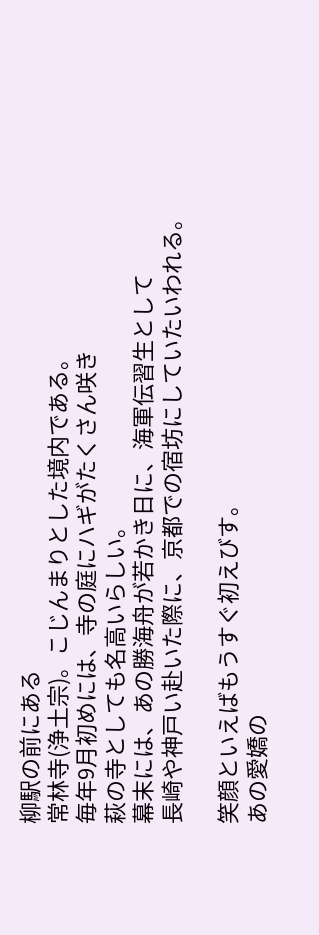柳駅の前にある
常林寺(浄土宗)。こじんまりとした境内である。
毎年9月初めには、寺の庭にハギがたくさん咲き
萩の寺としても名高いらしい。
幕末には、あの勝海舟が若かき日に、海軍伝習生として
長崎や神戸い赴いた際に、京都での宿坊にしていたいわれる。

笑顔といえばもうすぐ初えびす。
あの愛嬌の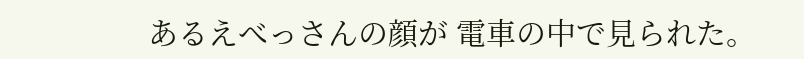あるえべっさんの顔が 電車の中で見られた。